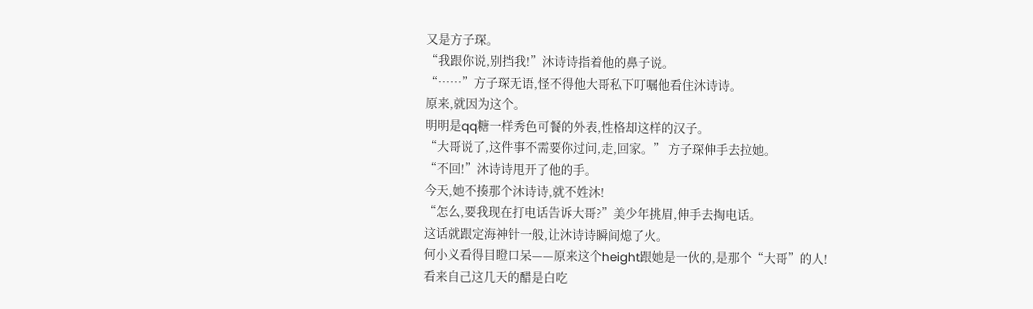又是方子琛。
“我跟你说,别挡我!”沐诗诗指着他的鼻子说。
“……”方子琛无语,怪不得他大哥私下叮嘱他看住沐诗诗。
原来,就因为这个。
明明是qq糖一样秀色可餐的外表,性格却这样的汉子。
“大哥说了,这件事不需要你过问,走,回家。” 方子琛伸手去拉她。
“不回!”沐诗诗甩开了他的手。
今天,她不揍那个沐诗诗,就不姓沐!
“怎么,要我现在打电话告诉大哥?”美少年挑眉,伸手去掏电话。
这话就跟定海神针一般,让沐诗诗瞬间熄了火。
何小义看得目瞪口呆——原来这个height跟她是一伙的,是那个“大哥”的人!
看来自己这几天的醋是白吃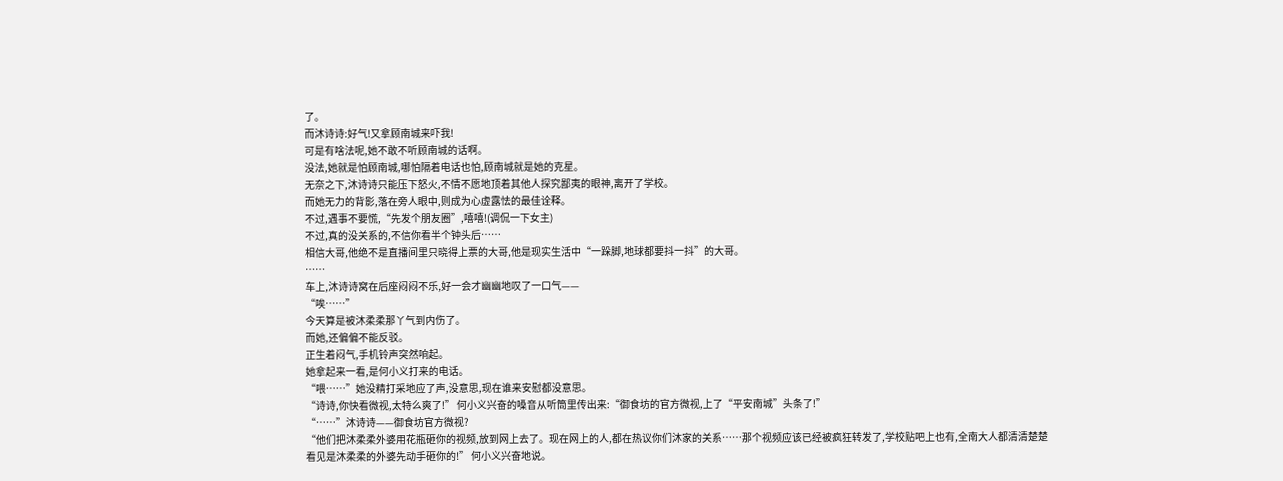了。
而沐诗诗:好气!又拿顾南城来吓我!
可是有啥法呢,她不敢不听顾南城的话啊。
没法,她就是怕顾南城,哪怕隔着电话也怕,顾南城就是她的克星。
无奈之下,沐诗诗只能压下怒火,不情不愿地顶着其他人探究鄙夷的眼神,离开了学校。
而她无力的背影,落在旁人眼中,则成为心虚露怯的最佳诠释。
不过,遇事不要慌,“先发个朋友圈”,嘻嘻!(调侃一下女主)
不过,真的没关系的,不信你看半个钟头后……
相信大哥,他绝不是直播间里只晓得上票的大哥,他是现实生活中“一跺脚,地球都要抖一抖”的大哥。
……
车上,沐诗诗窝在后座闷闷不乐,好一会才幽幽地叹了一口气——
“唉……”
今天算是被沐柔柔那丫气到内伤了。
而她,还偏偏不能反驳。
正生着闷气,手机铃声突然响起。
她拿起来一看,是何小义打来的电话。
“喂……”她没精打采地应了声,没意思,现在谁来安慰都没意思。
“诗诗,你快看微视,太特么爽了!” 何小义兴奋的嗓音从听筒里传出来:“御食坊的官方微视,上了“平安南城”头条了!”
“……”沐诗诗——御食坊官方微视?
“他们把沐柔柔外婆用花瓶砸你的视频,放到网上去了。现在网上的人,都在热议你们沐家的关系……那个视频应该已经被疯狂转发了,学校贴吧上也有,全南大人都清清楚楚看见是沐柔柔的外婆先动手砸你的!” 何小义兴奋地说。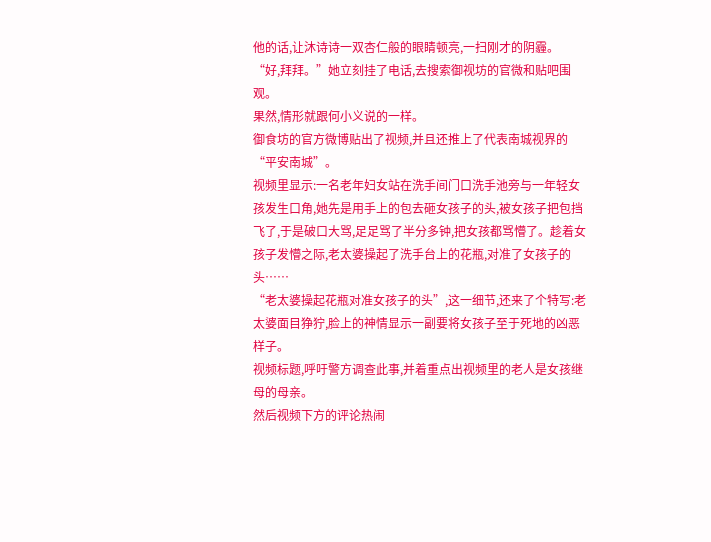他的话,让沐诗诗一双杏仁般的眼睛顿亮,一扫刚才的阴霾。
“好,拜拜。”她立刻挂了电话,去搜索御视坊的官微和贴吧围观。
果然,情形就跟何小义说的一样。
御食坊的官方微博贴出了视频,并且还推上了代表南城视界的“平安南城”。
视频里显示:一名老年妇女站在洗手间门口洗手池旁与一年轻女孩发生口角,她先是用手上的包去砸女孩子的头,被女孩子把包挡飞了,于是破口大骂,足足骂了半分多钟,把女孩都骂懵了。趁着女孩子发懵之际,老太婆操起了洗手台上的花瓶,对准了女孩子的头……
“老太婆操起花瓶对准女孩子的头”,这一细节,还来了个特写:老太婆面目狰狞,脸上的神情显示一副要将女孩子至于死地的凶恶样子。
视频标题,呼吁警方调查此事,并着重点出视频里的老人是女孩继母的母亲。
然后视频下方的评论热闹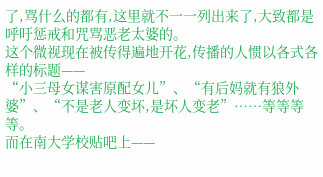了,骂什么的都有,这里就不一一列出来了,大致都是呼吁惩戒和咒骂恶老太婆的。
这个微视现在被传得遍地开花,传播的人惯以各式各样的标题——
“小三母女谋害原配女儿”、“有后妈就有狼外婆”、“不是老人变坏,是坏人变老”……等等等等。
而在南大学校贴吧上——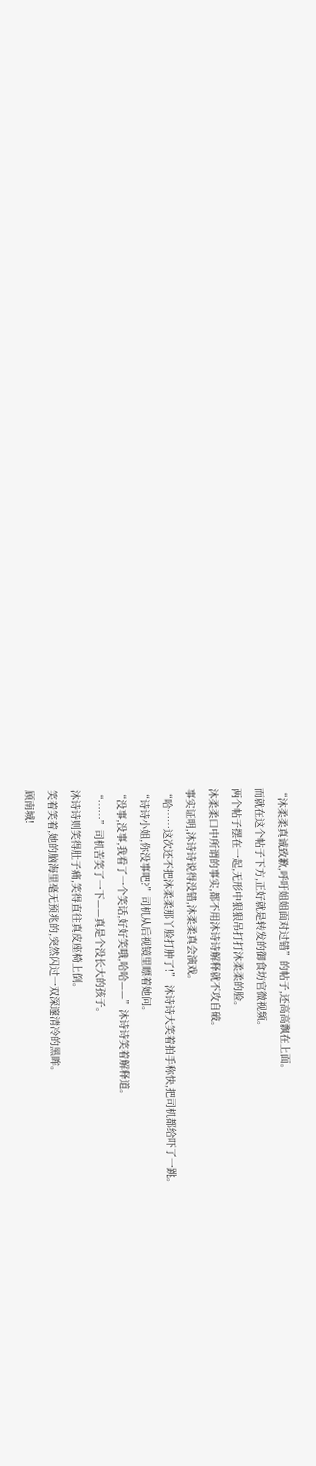“沐柔柔真诚致歉,呼吁姐姐面对过错”的帖子,还高高飘在上面。
而就在这个帖子下方,正好就是转发的御食坊官微视频。
两个帖子摆在一起,无形中狠狠吊打打沐柔柔的脸。
沐柔柔口中所谓的事实,都不用沐诗诗解释就不攻自破。
事实证明,沐诗诗说得没错,沐柔柔真会演戏。
“哈……这次还不把沐柔柔那丫脸打肿了!” 沐诗诗大笑着拍手称快,把司机都给吓了一跳。
“诗诗小姐,你没事吧?”司机从后视镜里瞟着她问。
“没事,没事,我看了一个笑话,好好笑哦,哈哈——”沐诗诗笑着解释道。
“……”司机苦笑了一下——真是个没长大的孩子。
沐诗诗则笑得肚子痛,笑得直往真皮座椅上倒。
笑着笑着,她的脑海里毫无预兆的,突然闪过一双深邃清冷的黑眸。
顾南城!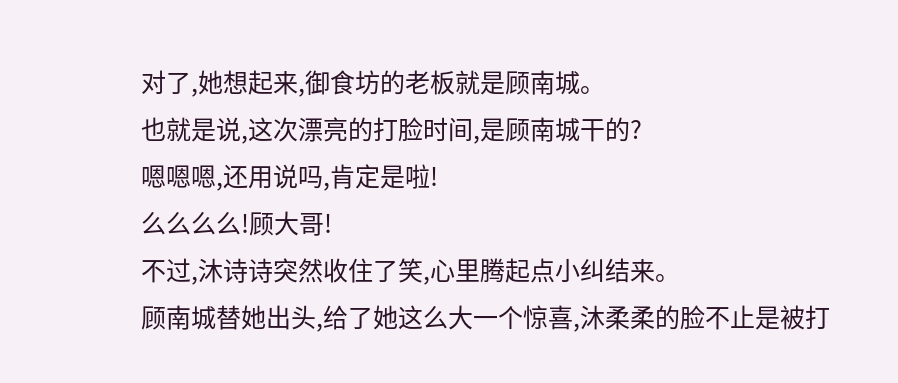对了,她想起来,御食坊的老板就是顾南城。
也就是说,这次漂亮的打脸时间,是顾南城干的?
嗯嗯嗯,还用说吗,肯定是啦!
么么么么!顾大哥!
不过,沐诗诗突然收住了笑,心里腾起点小纠结来。
顾南城替她出头,给了她这么大一个惊喜,沐柔柔的脸不止是被打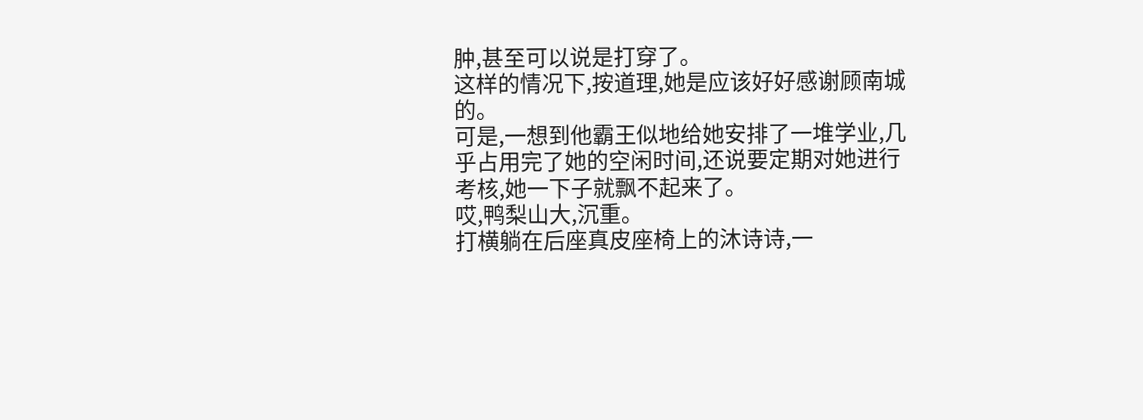肿,甚至可以说是打穿了。
这样的情况下,按道理,她是应该好好感谢顾南城的。
可是,一想到他霸王似地给她安排了一堆学业,几乎占用完了她的空闲时间,还说要定期对她进行考核,她一下子就飘不起来了。
哎,鸭梨山大,沉重。
打横躺在后座真皮座椅上的沐诗诗,一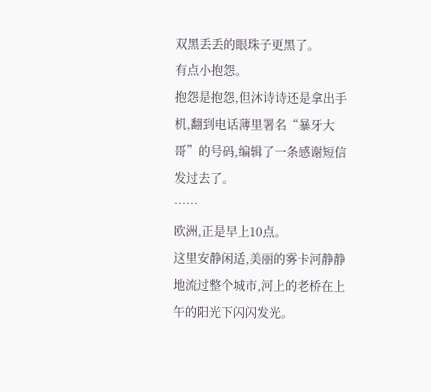双黑丢丢的眼珠子更黑了。
有点小抱怨。
抱怨是抱怨,但沐诗诗还是拿出手机,翻到电话薄里署名“暴牙大哥”的号码,编辑了一条感谢短信发过去了。
……
欧洲,正是早上10点。
这里安静闲适,美丽的雾卡河静静地流过整个城市,河上的老桥在上午的阳光下闪闪发光。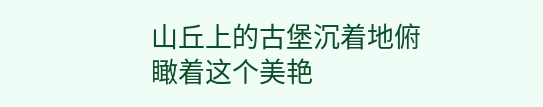山丘上的古堡沉着地俯瞰着这个美艳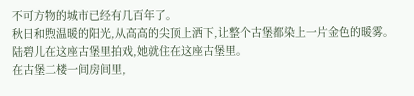不可方物的城市已经有几百年了。
秋日和煦温暖的阳光,从高高的尖顶上洒下,让整个古堡都染上一片金色的暖雾。
陆碧儿在这座古堡里拍戏,她就住在这座古堡里。
在古堡二楼一间房间里,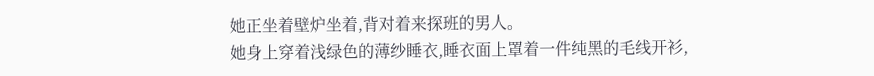她正坐着壁炉坐着,背对着来探班的男人。
她身上穿着浅绿色的薄纱睡衣,睡衣面上罩着一件纯黑的毛线开衫,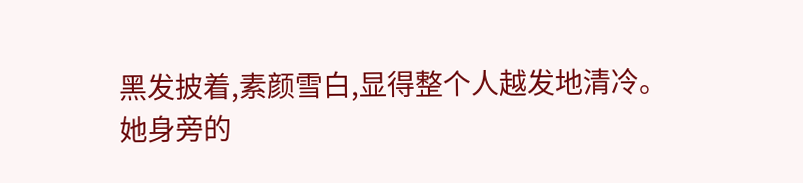黑发披着,素颜雪白,显得整个人越发地清冷。
她身旁的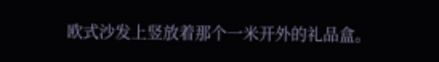欧式沙发上竖放着那个一米开外的礼品盒。